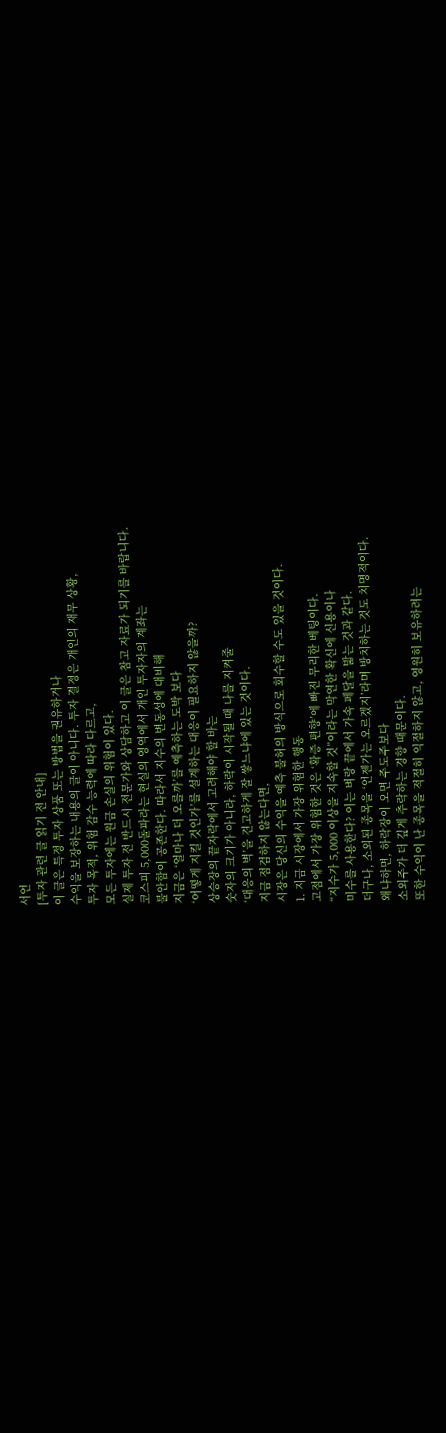서언
[투자 관련 글 읽기 전 안내]
이 글은 특정 투자 상품 또는 방법을 권유하거나
수익을 보장하는 내용의 글이 아니다. 투자 결정은 개인의 재무 상황,
투자 목적, 위험 감수 능력에 따라 다르고,
모든 투자에는 원금 손실의 위험이 있다.
실제 투자 전 반드시 전문가와 상담하고 이 글은 참고 자료가 되기를 바랍니다.
코스피 5,000돌파라는 현실의 영역에서 개인 투자자의 계좌는
불안함이 공존한다. 따라서 지수의 변동성에 대비해
지금은 ‘얼마나 더 오를까’를 예측하는 도박 보다
‘어떻게 지킬 것인가’를 설계하는 대응이 필요하지 않을까?
상승장의 끝자락에서 고려해야 할 바는
숫자의 크기가 아니라, 하락이 시작될 때 나를 지켜줄
‘대응의 벽’을 견고하게 잘 쌓느냐에 있는 것이다.
지금 점검하지 않는다면,
시장은 당신의 수익을 예측 불허의 방식으로 회수할 수도 있을 것이다.
1. 지금 시장에서 가장 위험한 행동
고점에서 가장 위험한 것은 ‘확증 편향’에 빠진 무리한 베팅이다.
“지수가 5,000 이상을 지속할 것”이라는 막연한 확신에 신용이나
미수를 사용한다? 이는 벼랑 끝에서 가속 페달을 밟는 것과 같다.
더구나, 소외된 종목을 ‘언젠가는 오르겠지’라며 방치하는 것도 치명적이다.
왜냐하면, 하락장이 오면 주도주보다
소외주가 더 깊게 추락하는 경향 때문이다.
또한 수익이 난 종목을 적절히 익절하지 않고, 영원히 보유하려는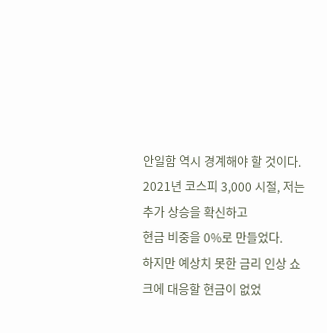안일함 역시 경계해야 할 것이다.
2021년 코스피 3,000 시절, 저는 추가 상승을 확신하고
현금 비중을 0%로 만들었다.
하지만 예상치 못한 금리 인상 쇼크에 대응할 현금이 없었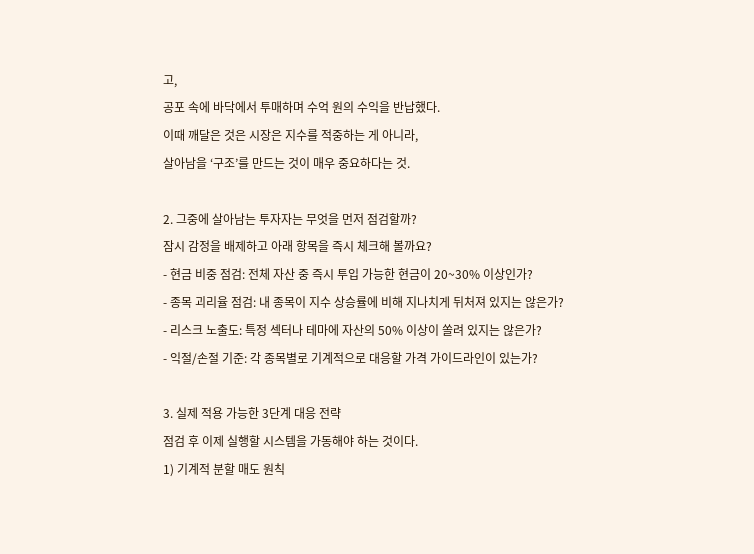고,
공포 속에 바닥에서 투매하며 수억 원의 수익을 반납했다.
이때 깨달은 것은 시장은 지수를 적중하는 게 아니라,
살아남을 ‘구조’를 만드는 것이 매우 중요하다는 것.

2. 그중에 살아남는 투자자는 무엇을 먼저 점검할까?
잠시 감정을 배제하고 아래 항목을 즉시 체크해 볼까요?
- 현금 비중 점검: 전체 자산 중 즉시 투입 가능한 현금이 20~30% 이상인가?
- 종목 괴리율 점검: 내 종목이 지수 상승률에 비해 지나치게 뒤처져 있지는 않은가?
- 리스크 노출도: 특정 섹터나 테마에 자산의 50% 이상이 쏠려 있지는 않은가?
- 익절/손절 기준: 각 종목별로 기계적으로 대응할 가격 가이드라인이 있는가?

3. 실제 적용 가능한 3단계 대응 전략
점검 후 이제 실행할 시스템을 가동해야 하는 것이다.
1) 기계적 분할 매도 원칙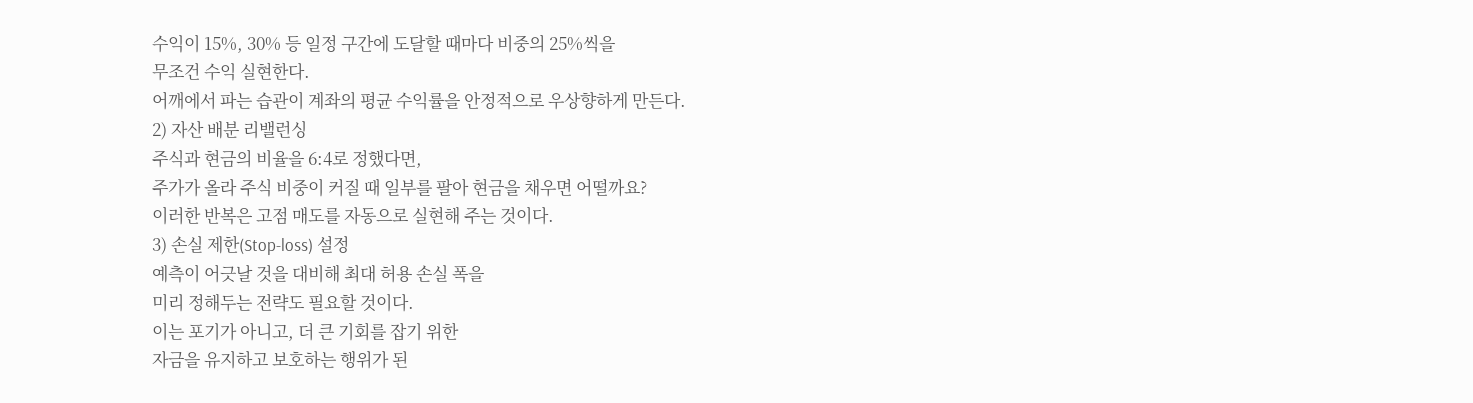수익이 15%, 30% 등 일정 구간에 도달할 때마다 비중의 25%씩을
무조건 수익 실현한다.
어깨에서 파는 습관이 계좌의 평균 수익률을 안정적으로 우상향하게 만든다.
2) 자산 배분 리밸런싱
주식과 현금의 비율을 6:4로 정했다면,
주가가 올라 주식 비중이 커질 때 일부를 팔아 현금을 채우면 어떨까요?
이러한 반복은 고점 매도를 자동으로 실현해 주는 것이다.
3) 손실 제한(Stop-loss) 설정
예측이 어긋날 것을 대비해 최대 허용 손실 폭을
미리 정해두는 전략도 필요할 것이다.
이는 포기가 아니고, 더 큰 기회를 잡기 위한
자금을 유지하고 보호하는 행위가 된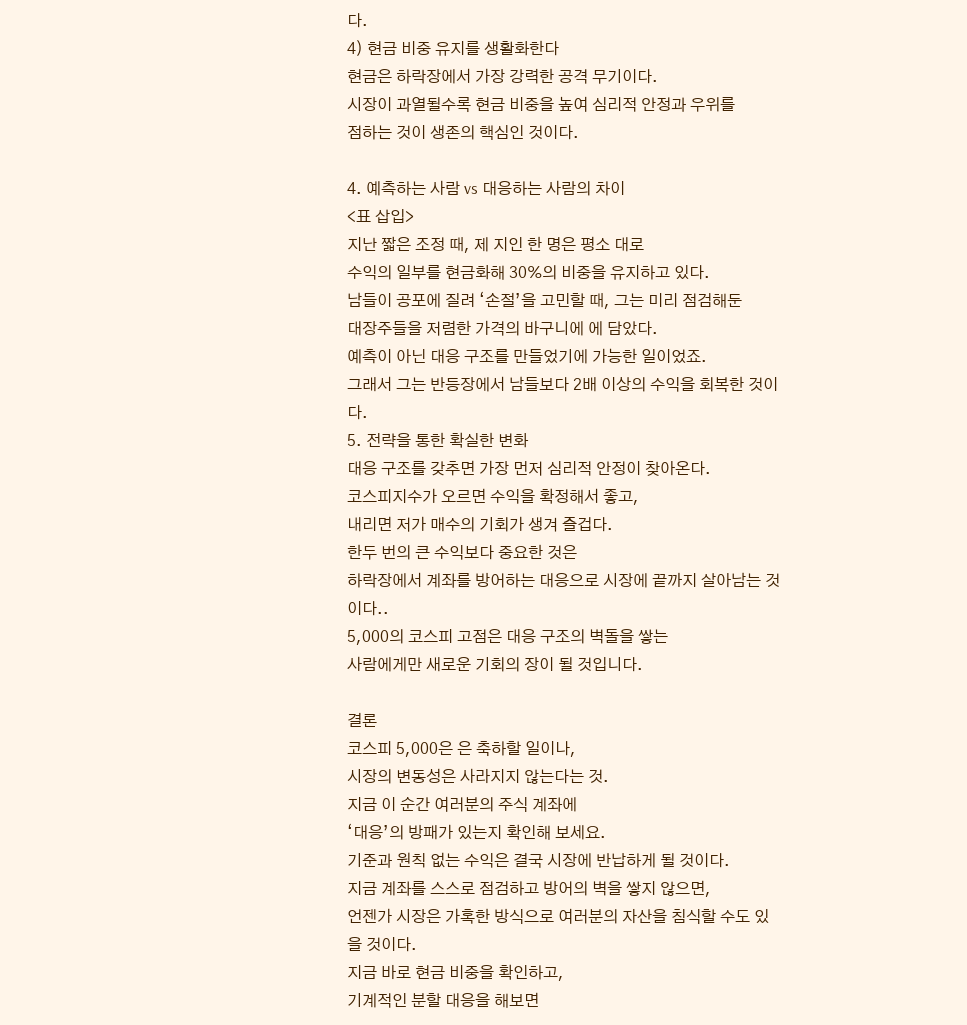다.
4) 현금 비중 유지를 생활화한다
현금은 하락장에서 가장 강력한 공격 무기이다.
시장이 과열될수록 현금 비중을 높여 심리적 안정과 우위를
점하는 것이 생존의 핵심인 것이다.

4. 예측하는 사람 vs 대응하는 사람의 차이
<표 삽입>
지난 짧은 조정 때, 제 지인 한 명은 평소 대로
수익의 일부를 현금화해 30%의 비중을 유지하고 있다.
남들이 공포에 질려 ‘손절’을 고민할 때, 그는 미리 점검해둔
대장주들을 저렴한 가격의 바구니에 에 담았다.
예측이 아닌 대응 구조를 만들었기에 가능한 일이었죠.
그래서 그는 반등장에서 남들보다 2배 이상의 수익을 회복한 것이다.
5. 전략을 통한 확실한 변화
대응 구조를 갖추면 가장 먼저 심리적 안정이 찾아온다.
코스피지수가 오르면 수익을 확정해서 좋고,
내리면 저가 매수의 기회가 생겨 즐겁다.
한두 번의 큰 수익보다 중요한 것은
하락장에서 계좌를 방어하는 대응으로 시장에 끝까지 살아남는 것이다..
5,000의 코스피 고점은 대응 구조의 벽돌을 쌓는
사람에게만 새로운 기회의 장이 될 것입니다.

결론
코스피 5,000은 은 축하할 일이나,
시장의 변동성은 사라지지 않는다는 것.
지금 이 순간 여러분의 주식 계좌에
‘대응’의 방패가 있는지 확인해 보세요.
기준과 원칙 없는 수익은 결국 시장에 반납하게 될 것이다.
지금 계좌를 스스로 점검하고 방어의 벽을 쌓지 않으면,
언젠가 시장은 가혹한 방식으로 여러분의 자산을 침식할 수도 있을 것이다.
지금 바로 현금 비중을 확인하고,
기계적인 분할 대응을 해보면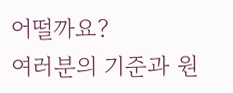어떨까요?
여러분의 기준과 원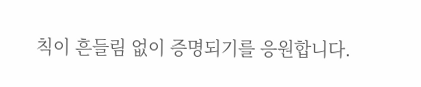칙이 흔들림 없이 증명되기를 응원합니다.